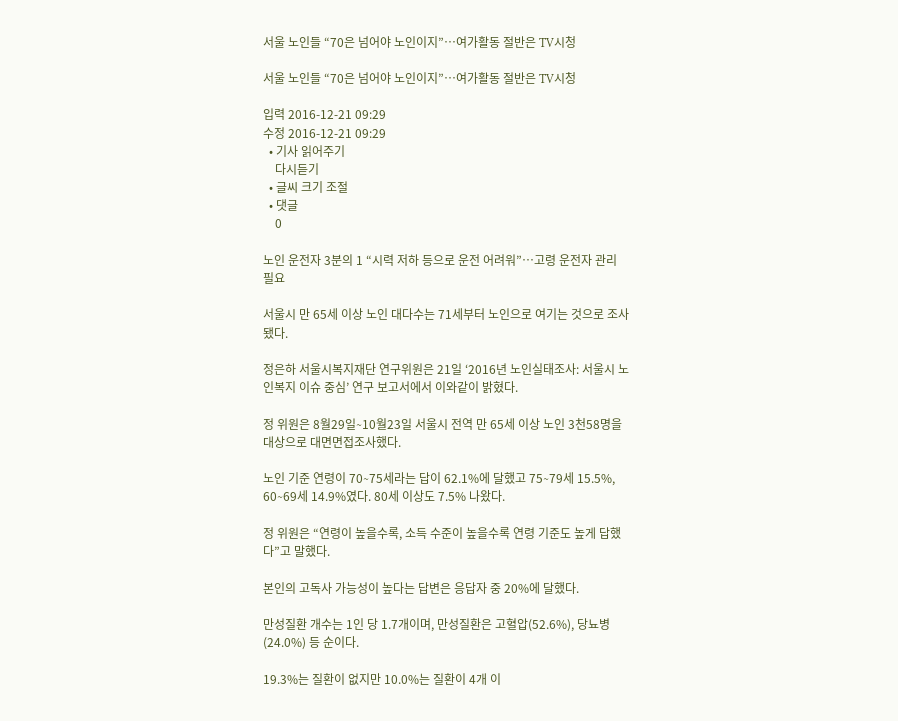서울 노인들 “70은 넘어야 노인이지”…여가활동 절반은 TV시청

서울 노인들 “70은 넘어야 노인이지”…여가활동 절반은 TV시청

입력 2016-12-21 09:29
수정 2016-12-21 09:29
  • 기사 읽어주기
    다시듣기
  • 글씨 크기 조절
  • 댓글
    0

노인 운전자 3분의 1 “시력 저하 등으로 운전 어려워”…고령 운전자 관리 필요

서울시 만 65세 이상 노인 대다수는 71세부터 노인으로 여기는 것으로 조사됐다.

정은하 서울시복지재단 연구위원은 21일 ‘2016년 노인실태조사: 서울시 노인복지 이슈 중심’ 연구 보고서에서 이와같이 밝혔다.

정 위원은 8월29일∼10월23일 서울시 전역 만 65세 이상 노인 3천58명을 대상으로 대면면접조사했다.

노인 기준 연령이 70∼75세라는 답이 62.1%에 달했고 75∼79세 15.5%, 60∼69세 14.9%였다. 80세 이상도 7.5% 나왔다.

정 위원은 “연령이 높을수록, 소득 수준이 높을수록 연령 기준도 높게 답했다”고 말했다.

본인의 고독사 가능성이 높다는 답변은 응답자 중 20%에 달했다.

만성질환 개수는 1인 당 1.7개이며, 만성질환은 고혈압(52.6%), 당뇨병(24.0%) 등 순이다.

19.3%는 질환이 없지만 10.0%는 질환이 4개 이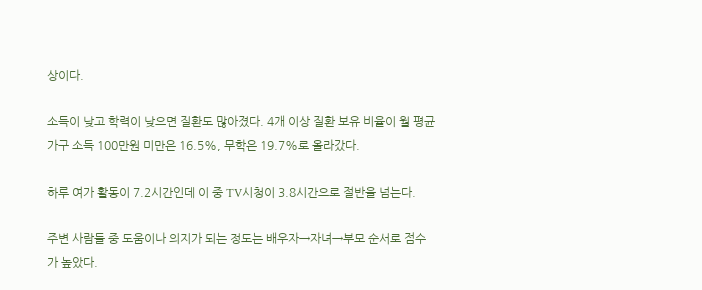상이다.

소득이 낮고 학력이 낮으면 질환도 많아졌다. 4개 이상 질환 보유 비율이 월 평균 가구 소득 100만원 미만은 16.5%, 무학은 19.7%로 올라갔다.

하루 여가 활동이 7.2시간인데 이 중 TV시청이 3.8시간으로 절반을 넘는다.

주변 사람들 중 도움이나 의지가 되는 정도는 배우자→자녀→부모 순서로 점수가 높았다.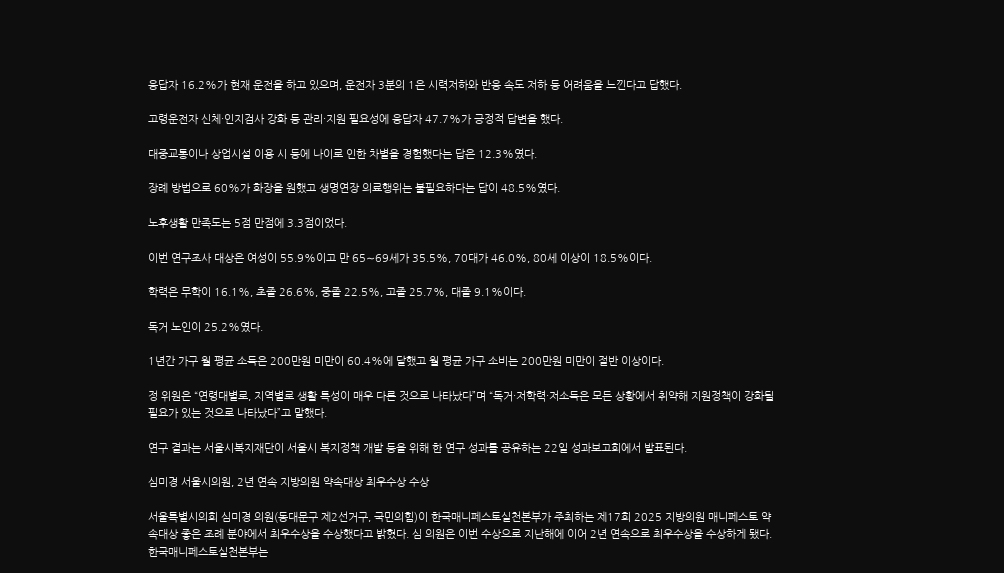응답자 16.2%가 현재 운전을 하고 있으며, 운전자 3분의 1은 시력저하와 반응 속도 저하 등 어려움을 느낀다고 답했다.

고령운전자 신체·인지검사 강화 등 관리·지원 필요성에 응답자 47.7%가 긍정적 답변을 했다.

대중교통이나 상업시설 이용 시 등에 나이로 인한 차별을 경험했다는 답은 12.3%였다.

장례 방법으로 60%가 화장을 원했고 생명연장 의료행위는 불필요하다는 답이 48.5%였다.

노후생활 만족도는 5점 만점에 3.3점이었다.

이번 연구조사 대상은 여성이 55.9%이고 만 65∼69세가 35.5%, 70대가 46.0%, 80세 이상이 18.5%이다.

학력은 무학이 16.1%, 초졸 26.6%, 중졸 22.5%, 고졸 25.7%, 대졸 9.1%이다.

독거 노인이 25.2%였다.

1년간 가구 월 평균 소득은 200만원 미만이 60.4%에 달했고 월 평균 가구 소비는 200만원 미만이 절반 이상이다.

정 위원은 “연령대별로, 지역별로 생활 특성이 매우 다른 것으로 나타났다”며 “독거·저학력·저소득은 모든 상황에서 취약해 지원정책이 강화될 필요가 있는 것으로 나타났다”고 말했다.

연구 결과는 서울시복지재단이 서울시 복지정책 개발 등을 위해 한 연구 성과를 공유하는 22일 성과보고회에서 발표된다.

심미경 서울시의원, 2년 연속 지방의원 약속대상 최우수상 수상

서울특별시의회 심미경 의원(동대문구 제2선거구, 국민의힘)이 한국매니페스토실천본부가 주최하는 제17회 2025 지방의원 매니페스토 약속대상 좋은 조례 분야에서 최우수상을 수상했다고 밝혔다. 심 의원은 이번 수상으로 지난해에 이어 2년 연속으로 최우수상을 수상하게 됐다. 한국매니페스토실천본부는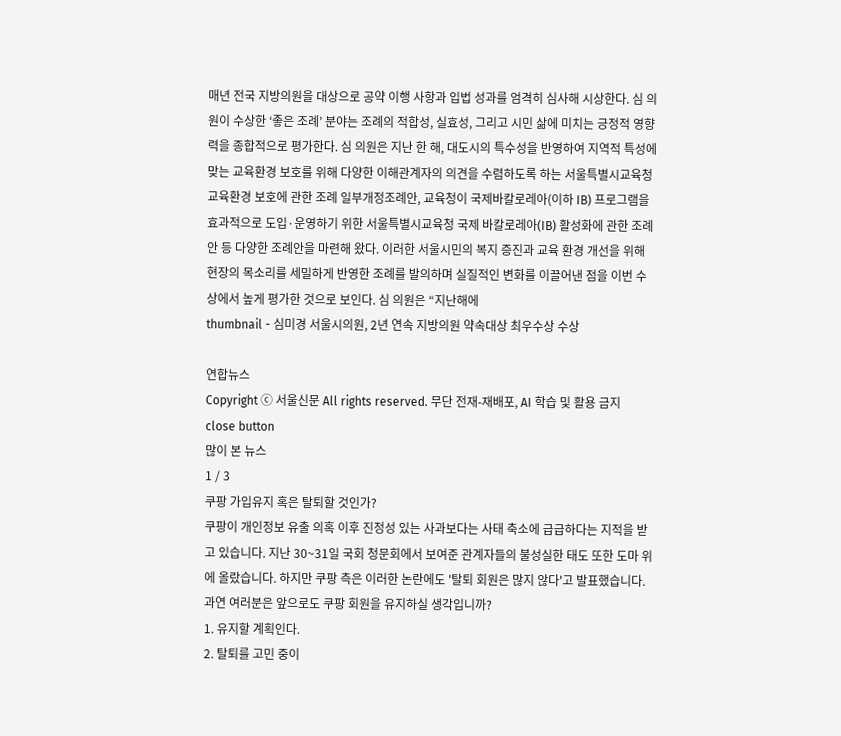매년 전국 지방의원을 대상으로 공약 이행 사항과 입법 성과를 엄격히 심사해 시상한다. 심 의원이 수상한 ‘좋은 조례’ 분야는 조례의 적합성, 실효성, 그리고 시민 삶에 미치는 긍정적 영향력을 종합적으로 평가한다. 심 의원은 지난 한 해, 대도시의 특수성을 반영하여 지역적 특성에 맞는 교육환경 보호를 위해 다양한 이해관계자의 의견을 수렴하도록 하는 서울특별시교육청 교육환경 보호에 관한 조례 일부개정조례안, 교육청이 국제바칼로레아(이하 IB) 프로그램을 효과적으로 도입·운영하기 위한 서울특별시교육청 국제 바칼로레아(IB) 활성화에 관한 조례안 등 다양한 조례안을 마련해 왔다. 이러한 서울시민의 복지 증진과 교육 환경 개선을 위해 현장의 목소리를 세밀하게 반영한 조례를 발의하며 실질적인 변화를 이끌어낸 점을 이번 수상에서 높게 평가한 것으로 보인다. 심 의원은 “지난해에
thumbnail - 심미경 서울시의원, 2년 연속 지방의원 약속대상 최우수상 수상

연합뉴스
Copyright ⓒ 서울신문 All rights reserved. 무단 전재-재배포, AI 학습 및 활용 금지
close button
많이 본 뉴스
1 / 3
쿠팡 가입유지 혹은 탈퇴할 것인가?
쿠팡이 개인정보 유출 의혹 이후 진정성 있는 사과보다는 사태 축소에 급급하다는 지적을 받고 있습니다. 지난 30~31일 국회 청문회에서 보여준 관계자들의 불성실한 태도 또한 도마 위에 올랐습니다. 하지만 쿠팡 측은 이러한 논란에도 '탈퇴 회원은 많지 않다'고 발표했습니다. 과연 여러분은 앞으로도 쿠팡 회원을 유지하실 생각입니까?
1. 유지할 계획인다.
2. 탈퇴를 고민 중이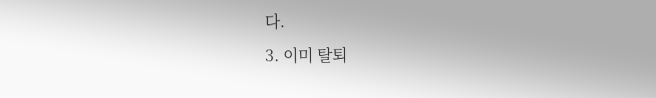다.
3. 이미 탈퇴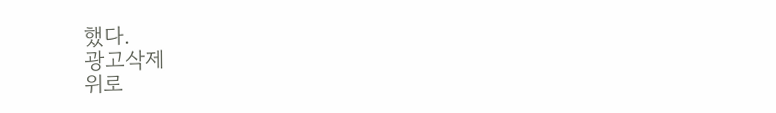했다.
광고삭제
위로